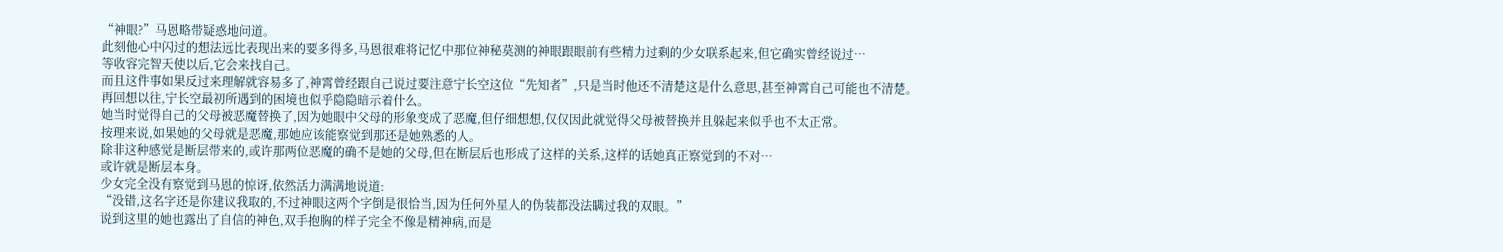“神眼?”马恩略带疑惑地问道。
此刻他心中闪过的想法远比表现出来的要多得多,马恩很难将记忆中那位神秘莫测的神眼跟眼前有些精力过剩的少女联系起来,但它确实曾经说过…
等收容完智天使以后,它会来找自己。
而且这件事如果反过来理解就容易多了,神霄曾经跟自己说过要注意宁长空这位“先知者”,只是当时他还不清楚这是什么意思,甚至神霄自己可能也不清楚。
再回想以往,宁长空最初所遇到的困境也似乎隐隐暗示着什么。
她当时觉得自己的父母被恶魔替换了,因为她眼中父母的形象变成了恶魔,但仔细想想,仅仅因此就觉得父母被替换并且躲起来似乎也不太正常。
按理来说,如果她的父母就是恶魔,那她应该能察觉到那还是她熟悉的人。
除非这种感觉是断层带来的,或许那两位恶魔的确不是她的父母,但在断层后也形成了这样的关系,这样的话她真正察觉到的不对…
或许就是断层本身。
少女完全没有察觉到马恩的惊讶,依然活力满满地说道:
“没错,这名字还是你建议我取的,不过神眼这两个字倒是很恰当,因为任何外星人的伪装都没法瞒过我的双眼。”
说到这里的她也露出了自信的神色,双手抱胸的样子完全不像是精神病,而是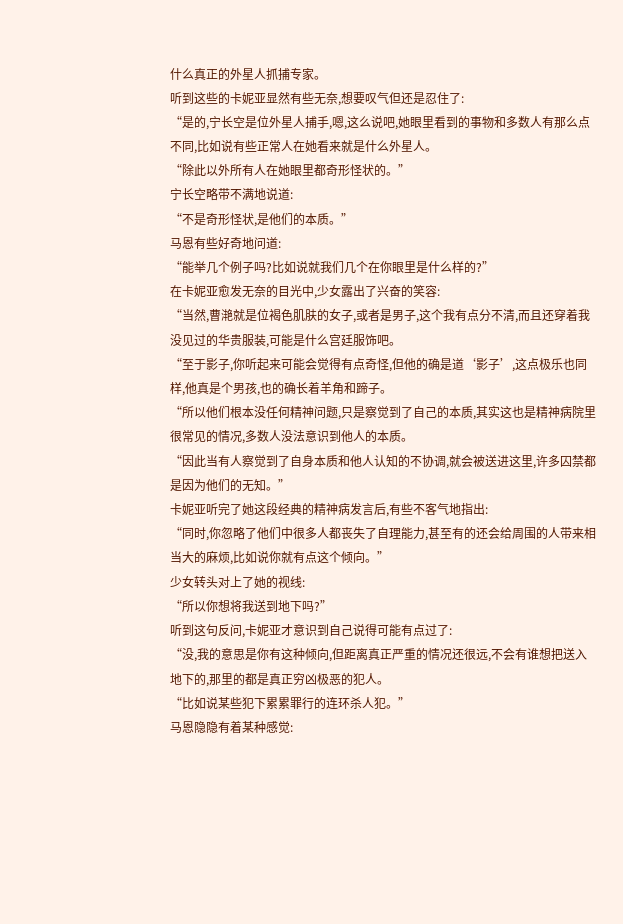什么真正的外星人抓捕专家。
听到这些的卡妮亚显然有些无奈,想要叹气但还是忍住了:
“是的,宁长空是位外星人捕手,嗯,这么说吧,她眼里看到的事物和多数人有那么点不同,比如说有些正常人在她看来就是什么外星人。
“除此以外所有人在她眼里都奇形怪状的。”
宁长空略带不满地说道:
“不是奇形怪状,是他们的本质。”
马恩有些好奇地问道:
“能举几个例子吗?比如说就我们几个在你眼里是什么样的?”
在卡妮亚愈发无奈的目光中,少女露出了兴奋的笑容:
“当然,曹滟就是位褐色肌肤的女子,或者是男子,这个我有点分不清,而且还穿着我没见过的华贵服装,可能是什么宫廷服饰吧。
“至于影子,你听起来可能会觉得有点奇怪,但他的确是道‘影子’,这点极乐也同样,他真是个男孩,也的确长着羊角和蹄子。
“所以他们根本没任何精神问题,只是察觉到了自己的本质,其实这也是精神病院里很常见的情况,多数人没法意识到他人的本质。
“因此当有人察觉到了自身本质和他人认知的不协调,就会被送进这里,许多囚禁都是因为他们的无知。”
卡妮亚听完了她这段经典的精神病发言后,有些不客气地指出:
“同时,你忽略了他们中很多人都丧失了自理能力,甚至有的还会给周围的人带来相当大的麻烦,比如说你就有点这个倾向。”
少女转头对上了她的视线:
“所以你想将我送到地下吗?”
听到这句反问,卡妮亚才意识到自己说得可能有点过了:
“没,我的意思是你有这种倾向,但距离真正严重的情况还很远,不会有谁想把送入地下的,那里的都是真正穷凶极恶的犯人。
“比如说某些犯下累累罪行的连环杀人犯。”
马恩隐隐有着某种感觉: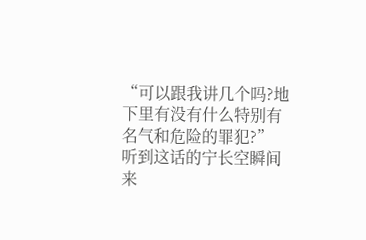“可以跟我讲几个吗?地下里有没有什么特别有名气和危险的罪犯?”
听到这话的宁长空瞬间来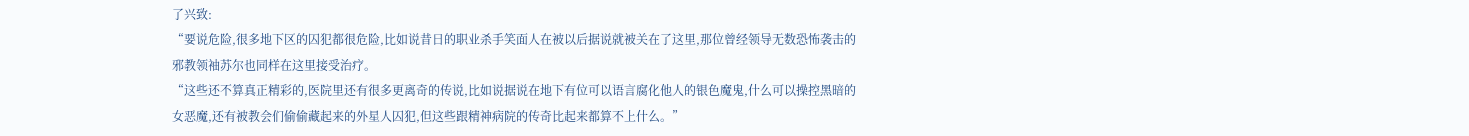了兴致:
“要说危险,很多地下区的囚犯都很危险,比如说昔日的职业杀手笑面人在被以后据说就被关在了这里,那位曾经领导无数恐怖袭击的邪教领袖苏尔也同样在这里接受治疗。
“这些还不算真正精彩的,医院里还有很多更离奇的传说,比如说据说在地下有位可以语言腐化他人的银色魔鬼,什么可以操控黑暗的女恶魔,还有被教会们偷偷藏起来的外星人囚犯,但这些跟精神病院的传奇比起来都算不上什么。”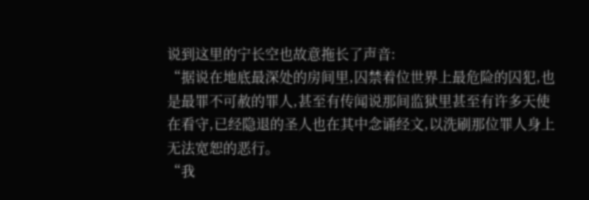说到这里的宁长空也故意拖长了声音:
“据说在地底最深处的房间里,囚禁着位世界上最危险的囚犯,也是最罪不可赦的罪人,甚至有传闻说那间监狱里甚至有许多天使在看守,已经隐退的圣人也在其中念诵经文,以洗刷那位罪人身上无法宽恕的恶行。
“我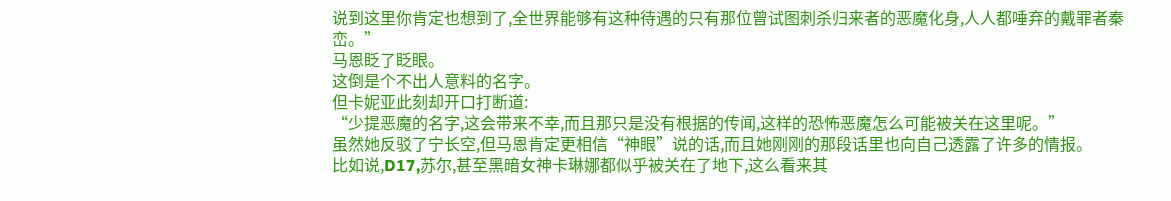说到这里你肯定也想到了,全世界能够有这种待遇的只有那位曾试图刺杀归来者的恶魔化身,人人都唾弃的戴罪者秦峦。”
马恩眨了眨眼。
这倒是个不出人意料的名字。
但卡妮亚此刻却开口打断道:
“少提恶魔的名字,这会带来不幸,而且那只是没有根据的传闻,这样的恐怖恶魔怎么可能被关在这里呢。”
虽然她反驳了宁长空,但马恩肯定更相信“神眼”说的话,而且她刚刚的那段话里也向自己透露了许多的情报。
比如说,D17,苏尔,甚至黑暗女神卡琳娜都似乎被关在了地下,这么看来其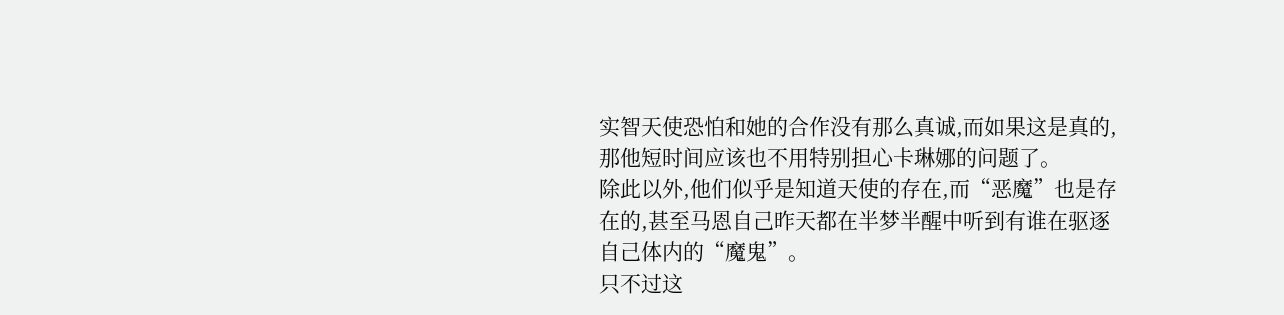实智天使恐怕和她的合作没有那么真诚,而如果这是真的,那他短时间应该也不用特别担心卡琳娜的问题了。
除此以外,他们似乎是知道天使的存在,而“恶魔”也是存在的,甚至马恩自己昨天都在半梦半醒中听到有谁在驱逐自己体内的“魔鬼”。
只不过这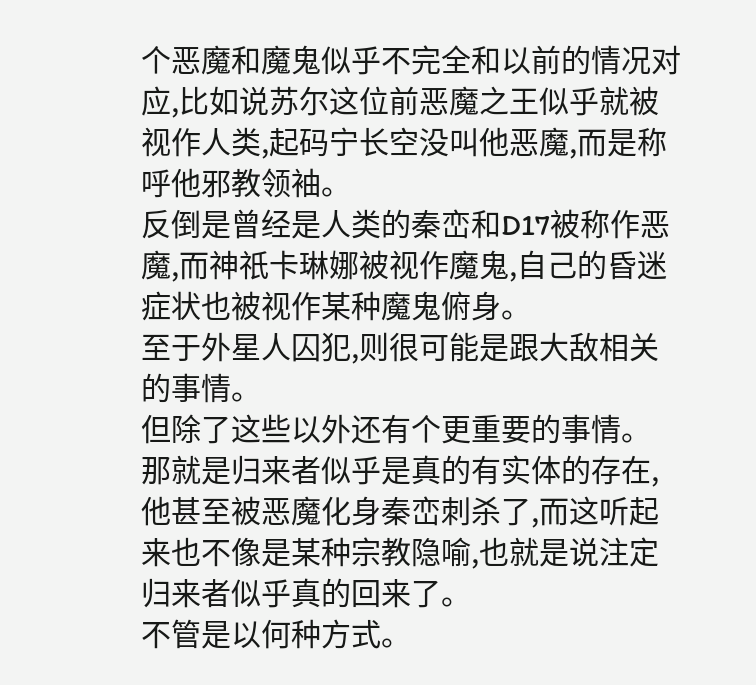个恶魔和魔鬼似乎不完全和以前的情况对应,比如说苏尔这位前恶魔之王似乎就被视作人类,起码宁长空没叫他恶魔,而是称呼他邪教领袖。
反倒是曾经是人类的秦峦和D17被称作恶魔,而神祇卡琳娜被视作魔鬼,自己的昏迷症状也被视作某种魔鬼俯身。
至于外星人囚犯,则很可能是跟大敌相关的事情。
但除了这些以外还有个更重要的事情。
那就是归来者似乎是真的有实体的存在,他甚至被恶魔化身秦峦刺杀了,而这听起来也不像是某种宗教隐喻,也就是说注定归来者似乎真的回来了。
不管是以何种方式。